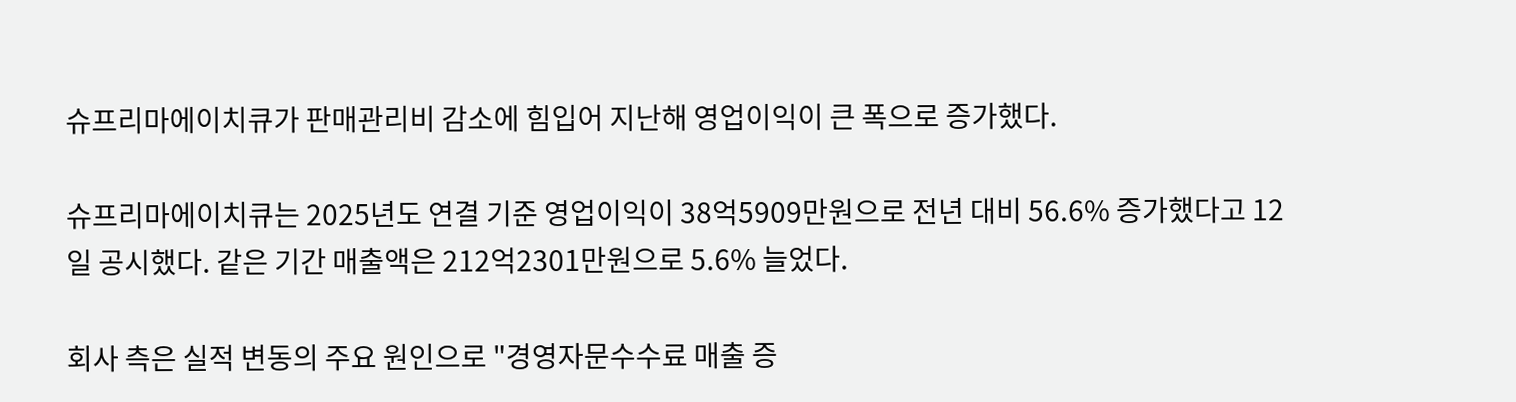슈프리마에이치큐가 판매관리비 감소에 힘입어 지난해 영업이익이 큰 폭으로 증가했다.

슈프리마에이치큐는 2025년도 연결 기준 영업이익이 38억5909만원으로 전년 대비 56.6% 증가했다고 12일 공시했다. 같은 기간 매출액은 212억2301만원으로 5.6% 늘었다.

회사 측은 실적 변동의 주요 원인으로 "경영자문수수료 매출 증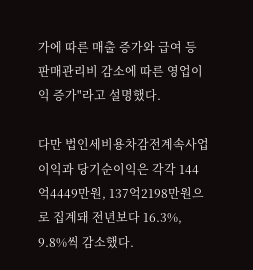가에 따른 매출 증가와 급여 등 판매관리비 감소에 따른 영업이익 증가"라고 설명했다.

다만 법인세비용차감전계속사업이익과 당기순이익은 각각 144억4449만원, 137억2198만원으로 집계돼 전년보다 16.3%, 9.8%씩 감소했다.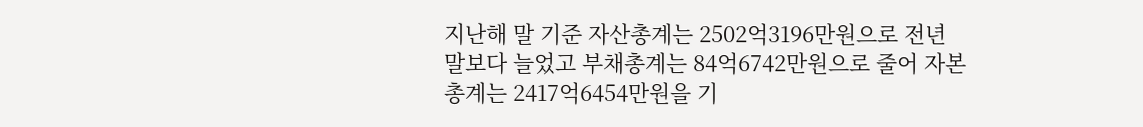지난해 말 기준 자산총계는 2502억3196만원으로 전년 말보다 늘었고 부채총계는 84억6742만원으로 줄어 자본총계는 2417억6454만원을 기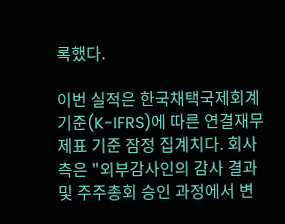록했다.

이번 실적은 한국채택국제회계기준(K-IFRS)에 따른 연결재무제표 기준 잠정 집계치다. 회사 측은 "외부감사인의 감사 결과 및 주주총회 승인 과정에서 변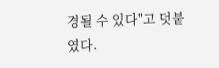경될 수 있다"고 덧붙였다.